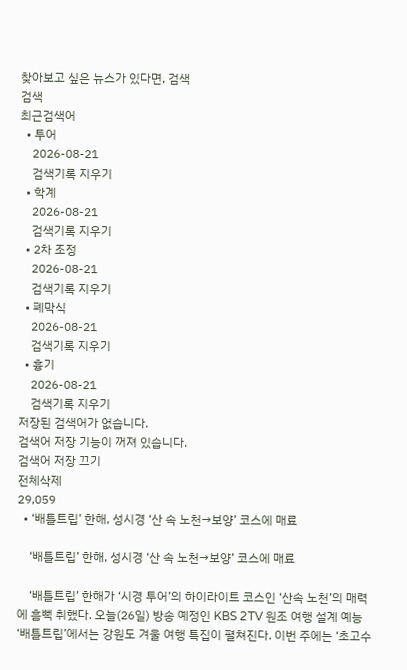찾아보고 싶은 뉴스가 있다면, 검색
검색
최근검색어
  • 투어
    2026-08-21
    검색기록 지우기
  • 학계
    2026-08-21
    검색기록 지우기
  • 2차 조정
    2026-08-21
    검색기록 지우기
  • 폐막식
    2026-08-21
    검색기록 지우기
  • 흉기
    2026-08-21
    검색기록 지우기
저장된 검색어가 없습니다.
검색어 저장 기능이 꺼져 있습니다.
검색어 저장 끄기
전체삭제
29,059
  • ‘배틀트립’ 한해, 성시경 ‘산 속 노천→보양’ 코스에 매료

    ‘배틀트립’ 한해, 성시경 ‘산 속 노천→보양’ 코스에 매료

    ‘배틀트립’ 한해가 ‘시경 투어’의 하이라이트 코스인 ‘산속 노천’의 매력에 흠뻑 취했다. 오늘(26일) 방송 예정인 KBS 2TV 원조 여행 설계 예능 ‘배틀트립’에서는 강원도 겨울 여행 특집이 펼쳐진다. 이번 주에는 ‘초고수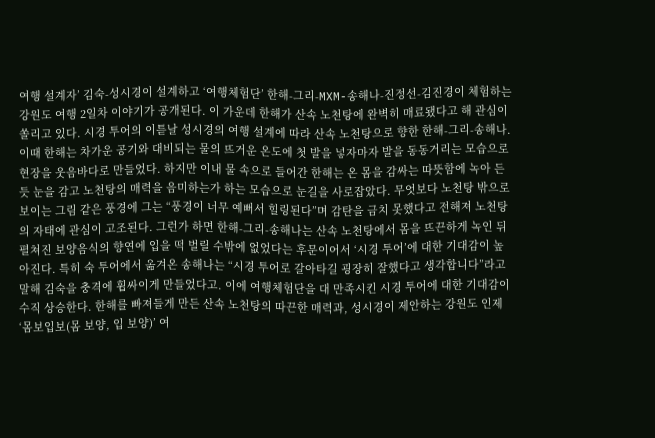여행 설계자’ 김숙-성시경이 설계하고 ‘여행체험단’ 한해-그리-MXM-송해나-진정선-김진경이 체험하는 강원도 여행 2일차 이야기가 공개된다. 이 가운데 한해가 산속 노천탕에 완벽히 매료됐다고 해 관심이 쏠리고 있다. 시경 투어의 이튿날 성시경의 여행 설계에 따라 산속 노천탕으로 향한 한해-그리-송해나. 이때 한해는 차가운 공기와 대비되는 물의 뜨거운 온도에 첫 발을 넣자마자 발을 동동거리는 모습으로 현장을 웃음바다로 만들었다. 하지만 이내 물 속으로 들어간 한해는 온 몸을 감싸는 따뜻함에 녹아 든 듯 눈을 감고 노천탕의 매력을 음미하는가 하는 모습으로 눈길을 사로잡았다. 무엇보다 노천탕 밖으로 보이는 그림 같은 풍경에 그는 “풍경이 너무 예뻐서 힐링된다”며 감탄을 금치 못했다고 전해져 노천탕의 자태에 관심이 고조된다. 그런가 하면 한해-그리-송해나는 산속 노천탕에서 몸을 뜨끈하게 녹인 뒤 펼쳐진 보양음식의 향연에 입을 떡 벌릴 수밖에 없었다는 후문이어서 ‘시경 투어’에 대한 기대감이 높아진다. 특히 숙 투어에서 옮겨온 송해나는 “시경 투어로 갈아타길 굉장히 잘했다고 생각합니다”라고 말해 김숙을 충격에 휩싸이게 만들었다고. 이에 여행체험단을 대 만족시킨 시경 투어에 대한 기대감이 수직 상승한다. 한해를 빠져들게 만든 산속 노천탕의 따끈한 매력과, 성시경이 제안하는 강원도 인제 ‘몸보입보(몸 보양, 입 보양)’ 여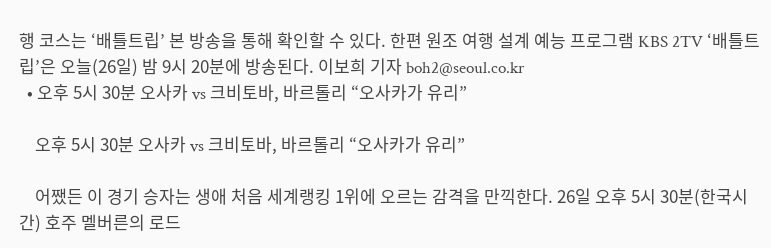행 코스는 ‘배틀트립’ 본 방송을 통해 확인할 수 있다. 한편 원조 여행 설계 예능 프로그램 KBS 2TV ‘배틀트립’은 오늘(26일) 밤 9시 20분에 방송된다. 이보희 기자 boh2@seoul.co.kr
  • 오후 5시 30분 오사카 vs 크비토바, 바르톨리 “오사카가 유리”

    오후 5시 30분 오사카 vs 크비토바, 바르톨리 “오사카가 유리”

    어쨌든 이 경기 승자는 생애 처음 세계랭킹 1위에 오르는 감격을 만끽한다. 26일 오후 5시 30분(한국시간) 호주 멜버른의 로드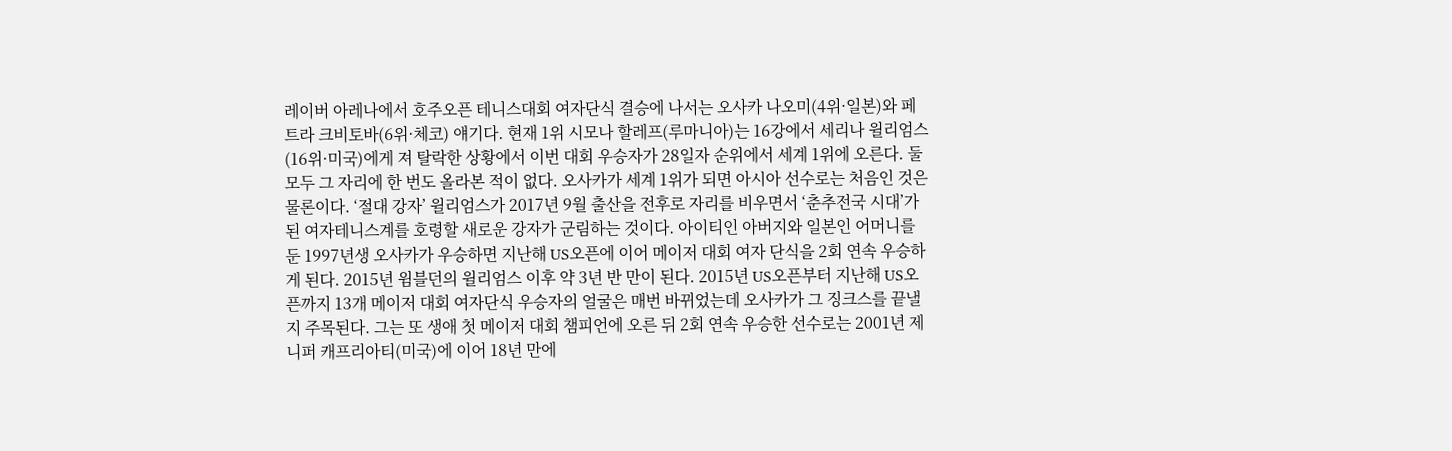레이버 아레나에서 호주오픈 테니스대회 여자단식 결승에 나서는 오사카 나오미(4위·일본)와 페트라 크비토바(6위·체코) 얘기다. 현재 1위 시모나 할레프(루마니아)는 16강에서 세리나 윌리엄스(16위·미국)에게 져 탈락한 상황에서 이번 대회 우승자가 28일자 순위에서 세계 1위에 오른다. 둘 모두 그 자리에 한 번도 올라본 적이 없다. 오사카가 세계 1위가 되면 아시아 선수로는 처음인 것은 물론이다. ‘절대 강자’ 윌리엄스가 2017년 9월 출산을 전후로 자리를 비우면서 ‘춘추전국 시대’가 된 여자테니스계를 호령할 새로운 강자가 군림하는 것이다. 아이티인 아버지와 일본인 어머니를 둔 1997년생 오사카가 우승하면 지난해 US오픈에 이어 메이저 대회 여자 단식을 2회 연속 우승하게 된다. 2015년 윔블던의 윌리엄스 이후 약 3년 반 만이 된다. 2015년 US오픈부터 지난해 US오픈까지 13개 메이저 대회 여자단식 우승자의 얼굴은 매번 바뀌었는데 오사카가 그 징크스를 끝낼지 주목된다. 그는 또 생애 첫 메이저 대회 챔피언에 오른 뒤 2회 연속 우승한 선수로는 2001년 제니퍼 캐프리아티(미국)에 이어 18년 만에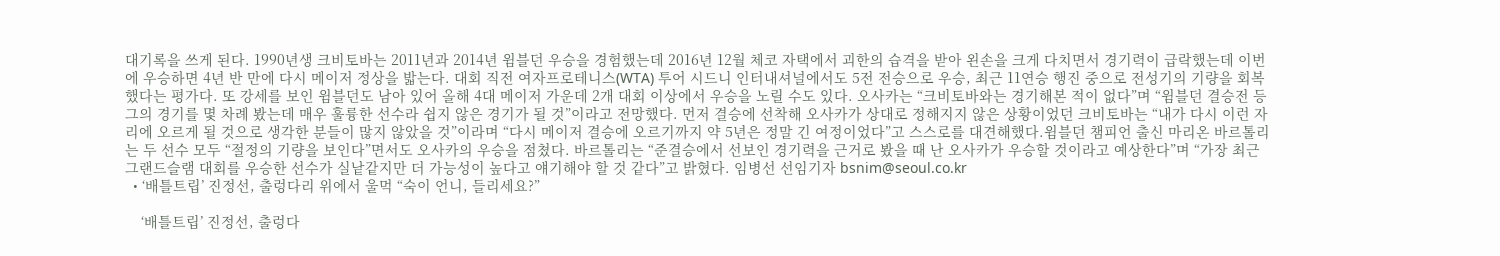대기록을 쓰게 된다. 1990년생 크비토바는 2011년과 2014년 윔블던 우승을 경험했는데 2016년 12월 체코 자택에서 괴한의 습격을 받아 왼손을 크게 다치면서 경기력이 급락했는데 이번에 우승하면 4년 반 만에 다시 메이저 정상을 밟는다. 대회 직전 여자프로테니스(WTA) 투어 시드니 인터내셔널에서도 5전 전승으로 우승, 최근 11연승 행진 중으로 전성기의 기량을 회복했다는 평가다. 또 강세를 보인 윔블던도 남아 있어 올해 4대 메이저 가운데 2개 대회 이상에서 우승을 노릴 수도 있다. 오사카는 “크비토바와는 경기해본 적이 없다”며 “윔블던 결승전 등 그의 경기를 몇 차례 봤는데 매우 훌륭한 선수라 쉽지 않은 경기가 될 것”이라고 전망했다. 먼저 결승에 선착해 오사카가 상대로 정해지지 않은 상황이었던 크비토바는 “내가 다시 이런 자리에 오르게 될 것으로 생각한 분들이 많지 않았을 것”이라며 “다시 메이저 결승에 오르기까지 약 5년은 정말 긴 여정이었다”고 스스로를 대견해했다.윔블던 챔피언 출신 마리온 바르톨리는 두 선수 모두 “절정의 기량을 보인다”면서도 오사카의 우승을 점쳤다. 바르톨리는 “준결승에서 선보인 경기력을 근거로 봤을 때 난 오사카가 우승할 것이라고 예상한다”며 “가장 최근 그랜드슬램 대회를 우승한 선수가 실낱같지만 더 가능성이 높다고 얘기해야 할 것 같다”고 밝혔다. 임병선 선임기자 bsnim@seoul.co.kr
  • ‘배틀트립’ 진정선, 출렁다리 위에서 울먹 “숙이 언니, 들리세요?”

    ‘배틀트립’ 진정선, 출렁다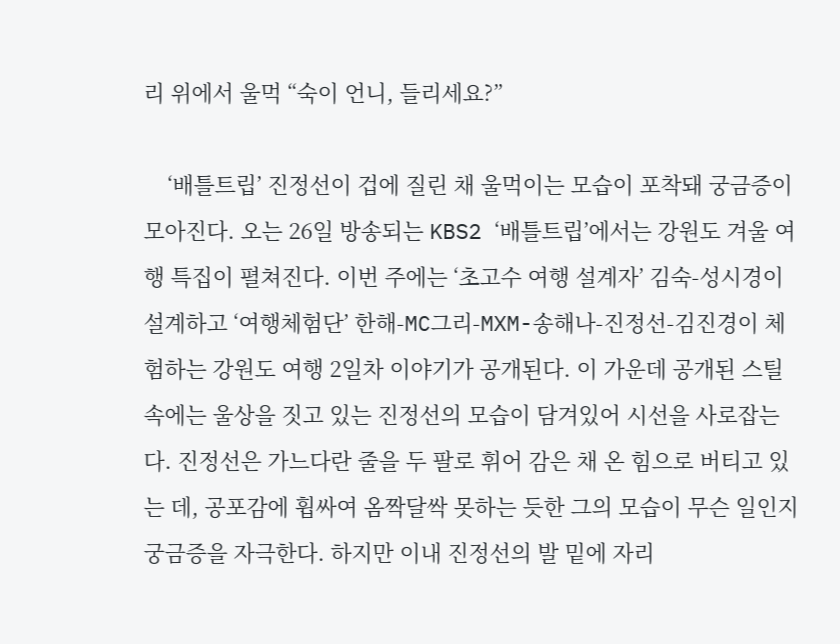리 위에서 울먹 “숙이 언니, 들리세요?”

    ‘배틀트립’ 진정선이 겁에 질린 채 울먹이는 모습이 포착돼 궁금증이 모아진다. 오는 26일 방송되는 KBS2 ‘배틀트립’에서는 강원도 겨울 여행 특집이 펼쳐진다. 이번 주에는 ‘초고수 여행 설계자’ 김숙-성시경이 설계하고 ‘여행체험단’ 한해-MC그리-MXM-송해나-진정선-김진경이 체험하는 강원도 여행 2일차 이야기가 공개된다. 이 가운데 공개된 스틸 속에는 울상을 짓고 있는 진정선의 모습이 담겨있어 시선을 사로잡는다. 진정선은 가느다란 줄을 두 팔로 휘어 감은 채 온 힘으로 버티고 있는 데, 공포감에 휩싸여 옴짝달싹 못하는 듯한 그의 모습이 무슨 일인지 궁금증을 자극한다. 하지만 이내 진정선의 발 밑에 자리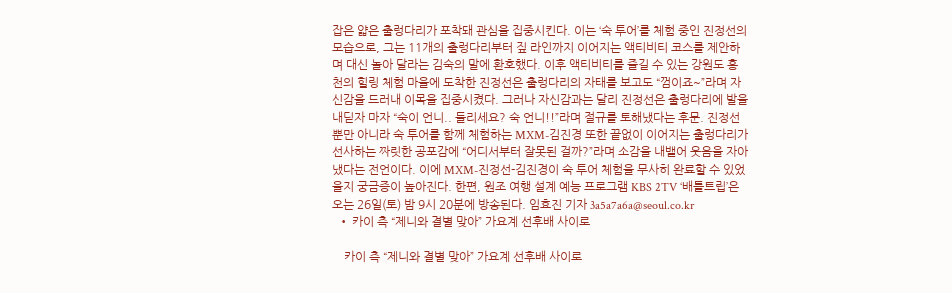잡은 얇은 출렁다리가 포착돼 관심을 집중시킨다. 이는 ‘숙 투어’를 체험 중인 진정선의 모습으로, 그는 11개의 출렁다리부터 짚 라인까지 이어지는 액티비티 코스를 제안하며 대신 놀아 달라는 김숙의 말에 환호했다. 이후 액티비티를 즐길 수 있는 강원도 홍천의 힐링 체험 마을에 도착한 진정선은 출렁다리의 자태를 보고도 “껌이죠~”라며 자신감을 드러내 이목을 집중시켰다. 그러나 자신감과는 달리 진정선은 출렁다리에 발을 내딛자 마자 “숙이 언니.. 들리세요? 숙 언니!!”라며 절규를 토해냈다는 후문. 진정선 뿐만 아니라 숙 투어를 함께 체험하는 MXM-김진경 또한 끝없이 이어지는 출렁다리가 선사하는 짜릿한 공포감에 “어디서부터 잘못된 걸까?”라며 소감을 내뱉어 웃음을 자아냈다는 전언이다. 이에 MXM-진정선-김진경이 숙 투어 체험을 무사히 완료할 수 있었을지 궁금증이 높아진다. 한편, 원조 여행 설계 예능 프로그램 KBS 2TV ‘배틀트립’은 오는 26일(토) 밤 9시 20분에 방송된다. 임효진 기자 3a5a7a6a@seoul.co.kr
  • 카이 측 “제니와 결별 맞아” 가요계 선후배 사이로

    카이 측 “제니와 결별 맞아” 가요계 선후배 사이로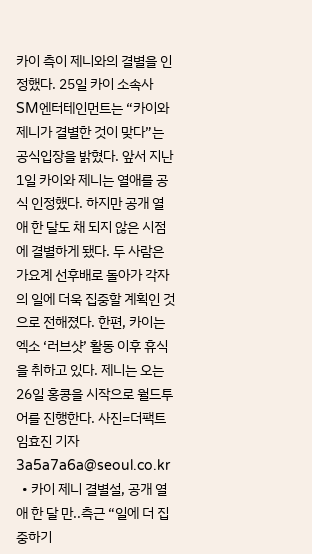카이 측이 제니와의 결별을 인정했다. 25일 카이 소속사 SM엔터테인먼트는 “카이와 제니가 결별한 것이 맞다”는 공식입장을 밝혔다. 앞서 지난 1일 카이와 제니는 열애를 공식 인정했다. 하지만 공개 열애 한 달도 채 되지 않은 시점에 결별하게 됐다. 두 사람은 가요계 선후배로 돌아가 각자의 일에 더욱 집중할 계획인 것으로 전해졌다. 한편, 카이는 엑소 ‘러브샷’ 활동 이후 휴식을 취하고 있다. 제니는 오는 26일 홍콩을 시작으로 월드투어를 진행한다. 사진=더팩트 임효진 기자 3a5a7a6a@seoul.co.kr
  • 카이 제니 결별설, 공개 열애 한 달 만..측근 “일에 더 집중하기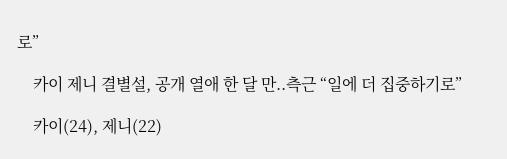로”

    카이 제니 결별설, 공개 열애 한 달 만..측근 “일에 더 집중하기로”

    카이(24), 제니(22)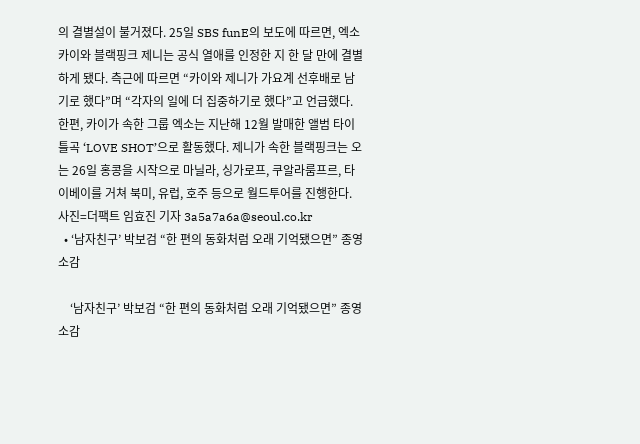의 결별설이 불거졌다. 25일 SBS funE의 보도에 따르면, 엑소 카이와 블랙핑크 제니는 공식 열애를 인정한 지 한 달 만에 결별하게 됐다. 측근에 따르면 “카이와 제니가 가요계 선후배로 남기로 했다”며 “각자의 일에 더 집중하기로 했다”고 언급했다. 한편, 카이가 속한 그룹 엑소는 지난해 12월 발매한 앨범 타이틀곡 ‘LOVE SHOT’으로 활동했다. 제니가 속한 블랙핑크는 오는 26일 홍콩을 시작으로 마닐라, 싱가로프, 쿠알라룸프르, 타이베이를 거쳐 북미, 유럽, 호주 등으로 월드투어를 진행한다. 사진=더팩트 임효진 기자 3a5a7a6a@seoul.co.kr
  • ‘남자친구’ 박보검 “한 편의 동화처럼 오래 기억됐으면” 종영 소감

    ‘남자친구’ 박보검 “한 편의 동화처럼 오래 기억됐으면” 종영 소감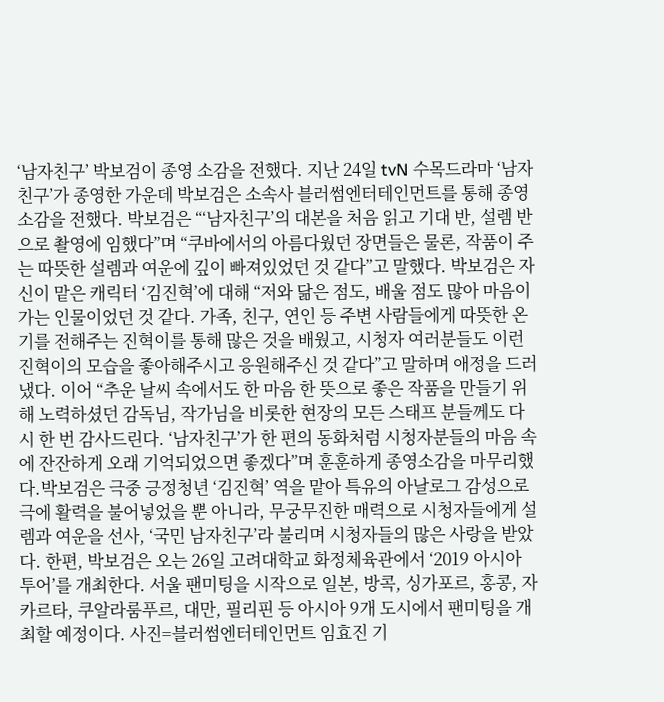‘남자친구’ 박보검이 종영 소감을 전했다. 지난 24일 tvN 수목드라마 ‘남자친구’가 종영한 가운데 박보검은 소속사 블러썸엔터테인먼트를 통해 종영 소감을 전했다. 박보검은 “‘남자친구’의 대본을 처음 읽고 기대 반, 설렘 반으로 촬영에 임했다”며 “쿠바에서의 아름다웠던 장면들은 물론, 작품이 주는 따뜻한 설렘과 여운에 깊이 빠져있었던 것 같다”고 말했다. 박보검은 자신이 맡은 캐릭터 ‘김진혁’에 대해 “저와 닮은 점도, 배울 점도 많아 마음이 가는 인물이었던 것 같다. 가족, 친구, 연인 등 주변 사람들에게 따뜻한 온기를 전해주는 진혁이를 통해 많은 것을 배웠고, 시청자 여러분들도 이런 진혁이의 모습을 좋아해주시고 응원해주신 것 같다”고 말하며 애정을 드러냈다. 이어 “추운 날씨 속에서도 한 마음 한 뜻으로 좋은 작품을 만들기 위해 노력하셨던 감독님, 작가님을 비롯한 현장의 모든 스태프 분들께도 다시 한 번 감사드린다. ‘남자친구’가 한 편의 동화처럼 시청자분들의 마음 속에 잔잔하게 오래 기억되었으면 좋겠다”며 훈훈하게 종영소감을 마무리했다.박보검은 극중 긍정청년 ‘김진혁’ 역을 맡아 특유의 아날로그 감성으로 극에 활력을 불어넣었을 뿐 아니라, 무궁무진한 매력으로 시청자들에게 설렘과 여운을 선사, ‘국민 남자친구’라 불리며 시청자들의 많은 사랑을 받았다. 한편, 박보검은 오는 26일 고려대학교 화정체육관에서 ‘2019 아시아 투어’를 개최한다. 서울 팬미팅을 시작으로 일본, 방콕, 싱가포르, 홍콩, 자카르타, 쿠알라룸푸르, 대만, 필리핀 등 아시아 9개 도시에서 팬미팅을 개최할 예정이다. 사진=블러썸엔터테인먼트 임효진 기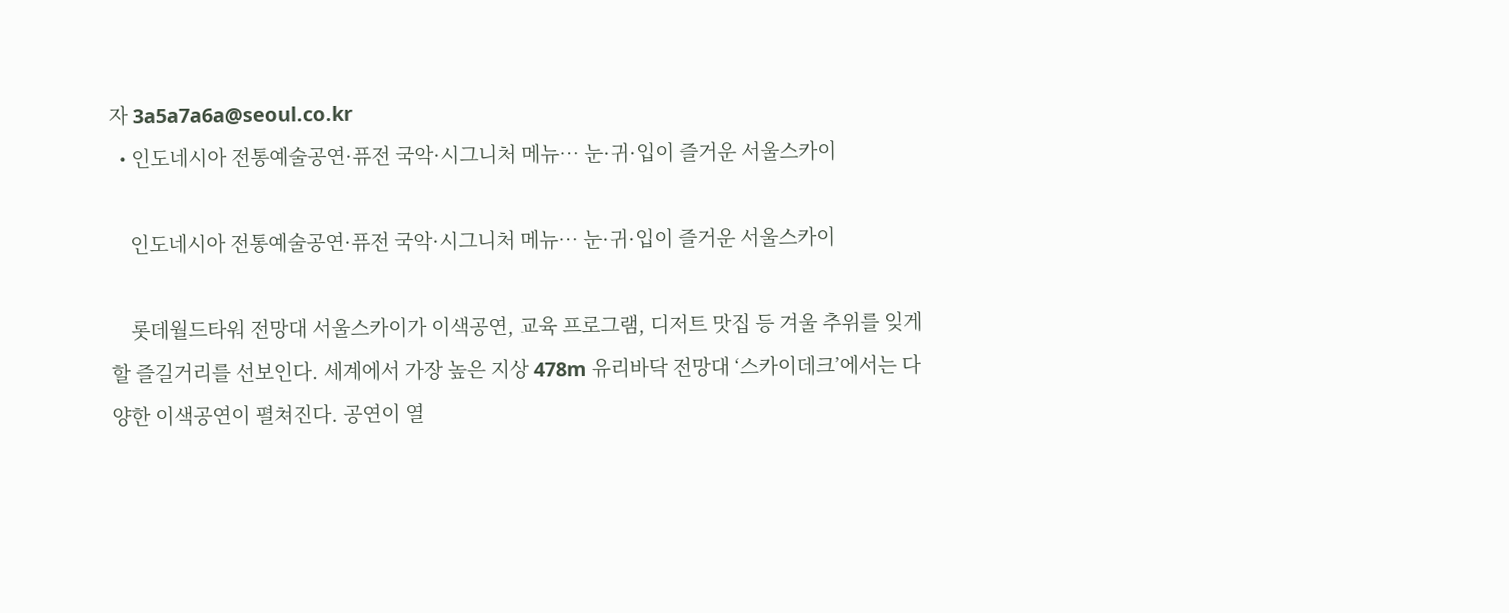자 3a5a7a6a@seoul.co.kr
  • 인도네시아 전통예술공연·퓨전 국악·시그니처 메뉴… 눈·귀·입이 즐거운 서울스카이

    인도네시아 전통예술공연·퓨전 국악·시그니처 메뉴… 눈·귀·입이 즐거운 서울스카이

    롯데월드타워 전망대 서울스카이가 이색공연, 교육 프로그램, 디저트 맛집 등 겨울 추위를 잊게 할 즐길거리를 선보인다. 세계에서 가장 높은 지상 478m 유리바닥 전망대 ‘스카이데크’에서는 다양한 이색공연이 펼쳐진다. 공연이 열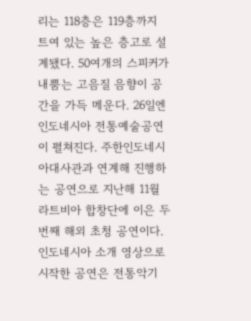리는 118층은 119층까지 트여 있는 높은 층고로 설계됐다. 50여개의 스피커가 내뿜는 고음질 음향이 공간을 가득 메운다. 26일엔 인도네시아 전통예술공연이 펼쳐진다. 주한인도네시아대사관과 연계해 진행하는 공연으로 지난해 11월 라트비아 합창단에 이은 두 번째 해외 초청 공연이다. 인도네시아 소개 영상으로 시작한 공연은 전통악기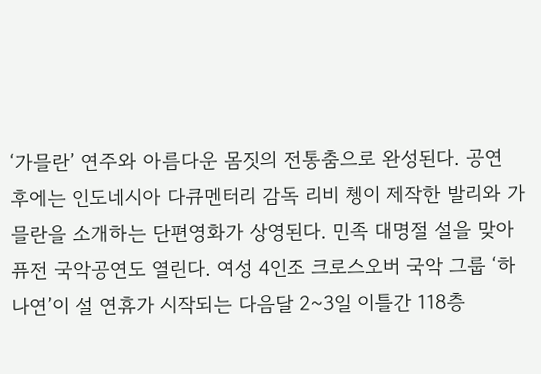‘가믈란’ 연주와 아름다운 몸짓의 전통춤으로 완성된다. 공연 후에는 인도네시아 다큐멘터리 감독 리비 쳉이 제작한 발리와 가믈란을 소개하는 단편영화가 상영된다. 민족 대명절 설을 맞아 퓨전 국악공연도 열린다. 여성 4인조 크로스오버 국악 그룹 ‘하나연’이 설 연휴가 시작되는 다음달 2~3일 이틀간 118층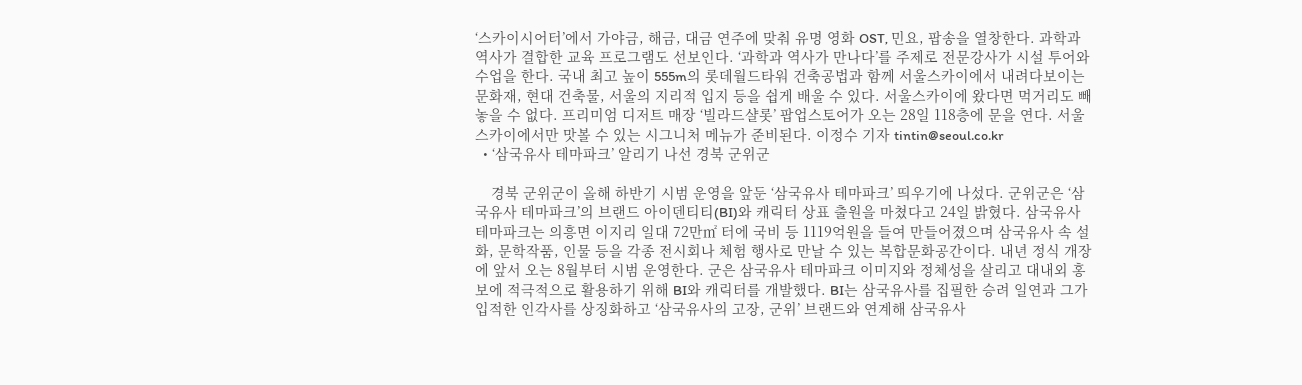‘스카이시어터’에서 가야금, 해금, 대금 연주에 맞춰 유명 영화 OST, 민요, 팝송을 열창한다. 과학과 역사가 결합한 교육 프로그램도 선보인다. ‘과학과 역사가 만나다’를 주제로 전문강사가 시설 투어와 수업을 한다. 국내 최고 높이 555m의 롯데월드타워 건축공법과 함께 서울스카이에서 내려다보이는 문화재, 현대 건축물, 서울의 지리적 입지 등을 쉽게 배울 수 있다. 서울스카이에 왔다면 먹거리도 빼놓을 수 없다. 프리미엄 디저트 매장 ‘빌라드샬롯’ 팝업스토어가 오는 28일 118층에 문을 연다. 서울스카이에서만 맛볼 수 있는 시그니처 메뉴가 준비된다. 이정수 기자 tintin@seoul.co.kr
  • ‘삼국유사 테마파크’ 알리기 나선 경북 군위군

    경북 군위군이 올해 하반기 시범 운영을 앞둔 ‘삼국유사 테마파크’ 띄우기에 나섰다. 군위군은 ‘삼국유사 테마파크’의 브랜드 아이덴티티(BI)와 캐릭터 상표 출원을 마쳤다고 24일 밝혔다. 삼국유사 테마파크는 의흥면 이지리 일대 72만㎡ 터에 국비 등 1119억원을 들여 만들어졌으며 삼국유사 속 설화, 문학작품, 인물 등을 각종 전시회나 체험 행사로 만날 수 있는 복합문화공간이다. 내년 정식 개장에 앞서 오는 8월부터 시범 운영한다. 군은 삼국유사 테마파크 이미지와 정체성을 살리고 대내외 홍보에 적극적으로 활용하기 위해 BI와 캐릭터를 개발했다. BI는 삼국유사를 집필한 승려 일연과 그가 입적한 인각사를 상징화하고 ‘삼국유사의 고장, 군위’ 브랜드와 연계해 삼국유사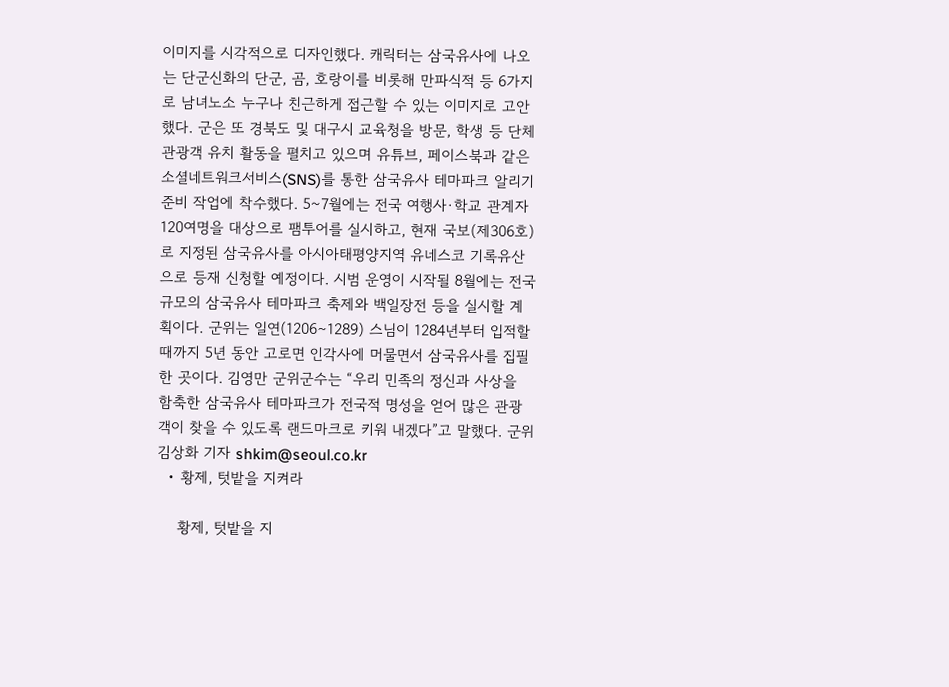이미지를 시각적으로 디자인했다. 캐릭터는 삼국유사에 나오는 단군신화의 단군, 곰, 호랑이를 비롯해 만파식적 등 6가지로 남녀노소 누구나 친근하게 접근할 수 있는 이미지로 고안했다. 군은 또 경북도 및 대구시 교육청을 방문, 학생 등 단체 관광객 유치 활동을 펼치고 있으며 유튜브, 페이스북과 같은 소셜네트워크서비스(SNS)를 통한 삼국유사 테마파크 알리기 준비 작업에 착수했다. 5~7월에는 전국 여행사·학교 관계자 120여명을 대상으로 팸투어를 실시하고, 현재 국보(제306호)로 지정된 삼국유사를 아시아태평양지역 유네스코 기록유산으로 등재 신청할 예정이다. 시범 운영이 시작될 8월에는 전국 규모의 삼국유사 테마파크 축제와 백일장전 등을 실시할 계획이다. 군위는 일연(1206∼1289) 스님이 1284년부터 입적할 때까지 5년 동안 고로면 인각사에 머물면서 삼국유사를 집필한 곳이다. 김영만 군위군수는 “우리 민족의 정신과 사상을 함축한 삼국유사 테마파크가 전국적 명성을 얻어 많은 관광객이 찾을 수 있도록 랜드마크로 키워 내겠다”고 말했다. 군위 김상화 기자 shkim@seoul.co.kr
  • 황제, 텃밭을 지켜라

    황제, 텃밭을 지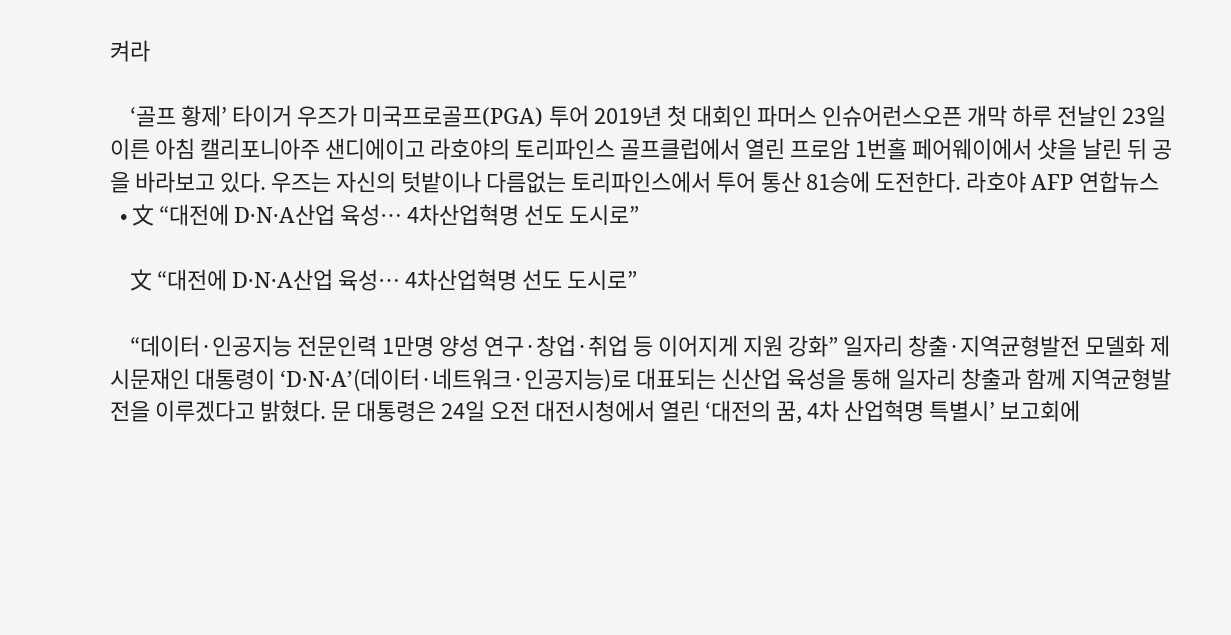켜라

    ‘골프 황제’ 타이거 우즈가 미국프로골프(PGA) 투어 2019년 첫 대회인 파머스 인슈어런스오픈 개막 하루 전날인 23일 이른 아침 캘리포니아주 샌디에이고 라호야의 토리파인스 골프클럽에서 열린 프로암 1번홀 페어웨이에서 샷을 날린 뒤 공을 바라보고 있다. 우즈는 자신의 텃밭이나 다름없는 토리파인스에서 투어 통산 81승에 도전한다. 라호야 AFP 연합뉴스
  • 文 “대전에 D·N·A산업 육성… 4차산업혁명 선도 도시로”

    文 “대전에 D·N·A산업 육성… 4차산업혁명 선도 도시로”

    “데이터·인공지능 전문인력 1만명 양성 연구·창업·취업 등 이어지게 지원 강화” 일자리 창출·지역균형발전 모델화 제시문재인 대통령이 ‘D·N·A’(데이터·네트워크·인공지능)로 대표되는 신산업 육성을 통해 일자리 창출과 함께 지역균형발전을 이루겠다고 밝혔다. 문 대통령은 24일 오전 대전시청에서 열린 ‘대전의 꿈, 4차 산업혁명 특별시’ 보고회에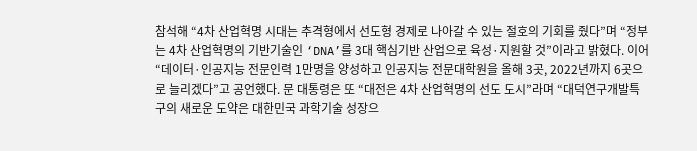참석해 “4차 산업혁명 시대는 추격형에서 선도형 경제로 나아갈 수 있는 절호의 기회를 줬다”며 “정부는 4차 산업혁명의 기반기술인 ‘DNA’를 3대 핵심기반 산업으로 육성·지원할 것”이라고 밝혔다. 이어 “데이터·인공지능 전문인력 1만명을 양성하고 인공지능 전문대학원을 올해 3곳, 2022년까지 6곳으로 늘리겠다”고 공언했다. 문 대통령은 또 “대전은 4차 산업혁명의 선도 도시”라며 “대덕연구개발특구의 새로운 도약은 대한민국 과학기술 성장으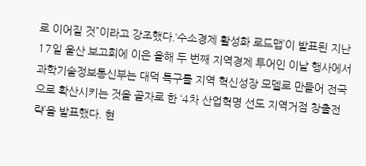로 이어질 것”이라고 강조했다.‘수소경제 활성화 로드맵’이 발표된 지난 17일 울산 보고회에 이은 올해 두 번째 지역경제 투어인 이날 행사에서 과학기술정보통신부는 대덕 특구를 지역 혁신성장 모델로 만들어 전국으로 확산시키는 것을 골자로 한 ‘4차 산업혁명 선도 지역거점 창출전략’을 발표했다. 현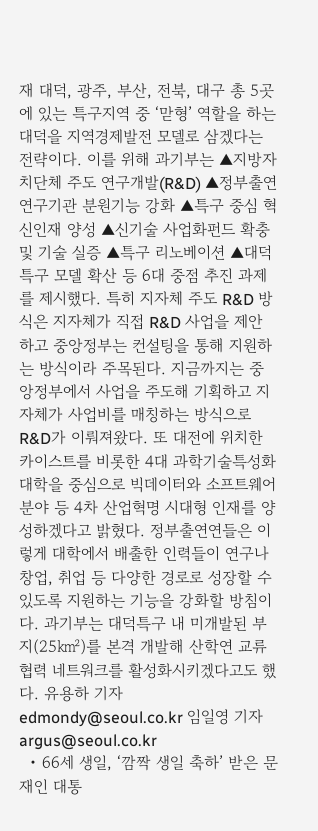재 대덕, 광주, 부산, 전북, 대구 총 5곳에 있는 특구지역 중 ‘맏형’ 역할을 하는 대덕을 지역경제발전 모델로 삼겠다는 전략이다. 이를 위해 과기부는 ▲지방자치단체 주도 연구개발(R&D) ▲정부출연연구기관 분원기능 강화 ▲특구 중심 혁신인재 양성 ▲신기술 사업화펀드 확충 및 기술 실증 ▲특구 리노베이션 ▲대덕특구 모델 확산 등 6대 중점 추진 과제를 제시했다. 특히 지자체 주도 R&D 방식은 지자체가 직접 R&D 사업을 제안하고 중앙정부는 컨설팅을 통해 지원하는 방식이라 주목된다. 지금까지는 중앙정부에서 사업을 주도해 기획하고 지자체가 사업비를 매칭하는 방식으로 R&D가 이뤄져왔다. 또 대전에 위치한 카이스트를 비롯한 4대 과학기술특성화대학을 중심으로 빅데이터와 소프트웨어 분야 등 4차 산업혁명 시대형 인재를 양성하겠다고 밝혔다. 정부출연연들은 이렇게 대학에서 배출한 인력들이 연구나 창업, 취업 등 다양한 경로로 성장할 수 있도록 지원하는 기능을 강화할 방침이다. 과기부는 대덕특구 내 미개발된 부지(25㎢)를 본격 개발해 산학연 교류협력 네트워크를 활성화시키겠다고도 했다. 유용하 기자 edmondy@seoul.co.kr 임일영 기자 argus@seoul.co.kr
  • 66세 생일, ‘깜짝 생일 축하’ 받은 문재인 대통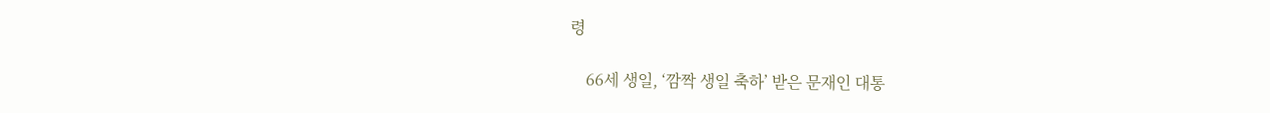령

    66세 생일, ‘깜짝 생일 축하’ 받은 문재인 대통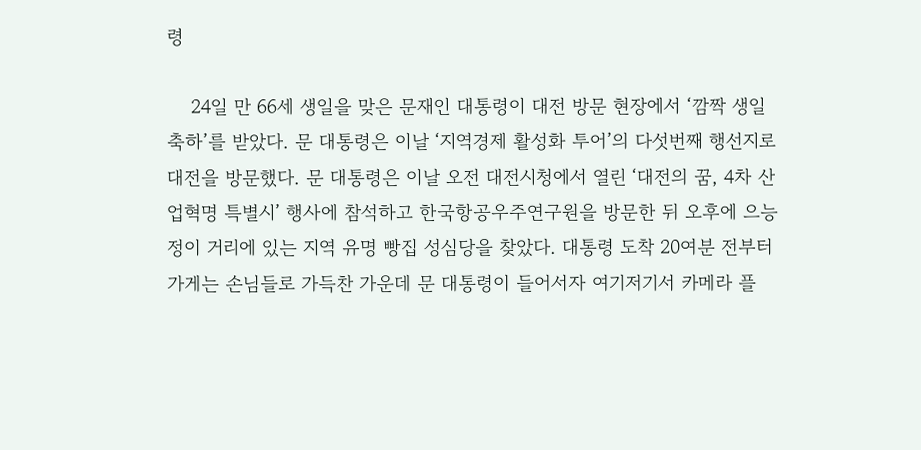령

    24일 만 66세 생일을 맞은 문재인 대통령이 대전 방문 현장에서 ‘깜짝 생일 축하’를 받았다. 문 대통령은 이날 ‘지역경제 활성화 투어’의 다섯번째 행선지로 대전을 방문했다. 문 대통령은 이날 오전 대전시청에서 열린 ‘대전의 꿈, 4차 산업혁명 특별시’ 행사에 참석하고 한국항공우주연구원을 방문한 뒤 오후에 으능정이 거리에 있는 지역 유명 빵집 성심당을 찾았다. 대통령 도착 20여분 전부터 가게는 손님들로 가득찬 가운데 문 대통령이 들어서자 여기저기서 카메라 플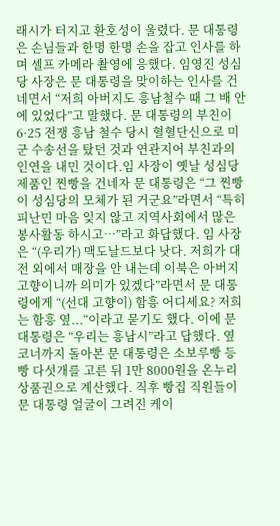래시가 터지고 환호성이 울렸다. 문 대통령은 손님들과 한명 한명 손을 잡고 인사를 하며 셀프 카메라 촬영에 응했다. 임영진 성심당 사장은 문 대통령을 맞이하는 인사를 건네면서 “저희 아버지도 흥남철수 때 그 배 안에 있었다”고 말했다. 문 대통령의 부친이 6·25 전쟁 흥남 철수 당시 혈혈단신으로 미군 수송선을 탔던 것과 연관지어 부친과의 인연을 내민 것이다.임 사장이 옛날 성심당 제품인 찐빵을 건네자 문 대통령은 “그 찐빵이 성심당의 모체가 된 거군요”라면서 “특히 피난민 마음 잊지 않고 지역사회에서 많은 봉사활동 하시고…”라고 화답했다. 임 사장은 “(우리가) 맥도날드보다 낫다. 저희가 대전 외에서 매장을 안 내는데 이북은 아버지 고향이니까 의미가 있겠다”라면서 문 대통령에게 “(선대 고향이) 함흥 어디세요? 저희는 함흥 옆...“이라고 묻기도 했다. 이에 문 대통령은 “우리는 흥남시”라고 답했다. 옆 코너까지 돌아본 문 대통령은 소보루빵 등 빵 다섯개를 고른 뒤 1만 8000원을 온누리 상품권으로 계산했다. 직후 빵집 직원들이 문 대통령 얼굴이 그려진 케이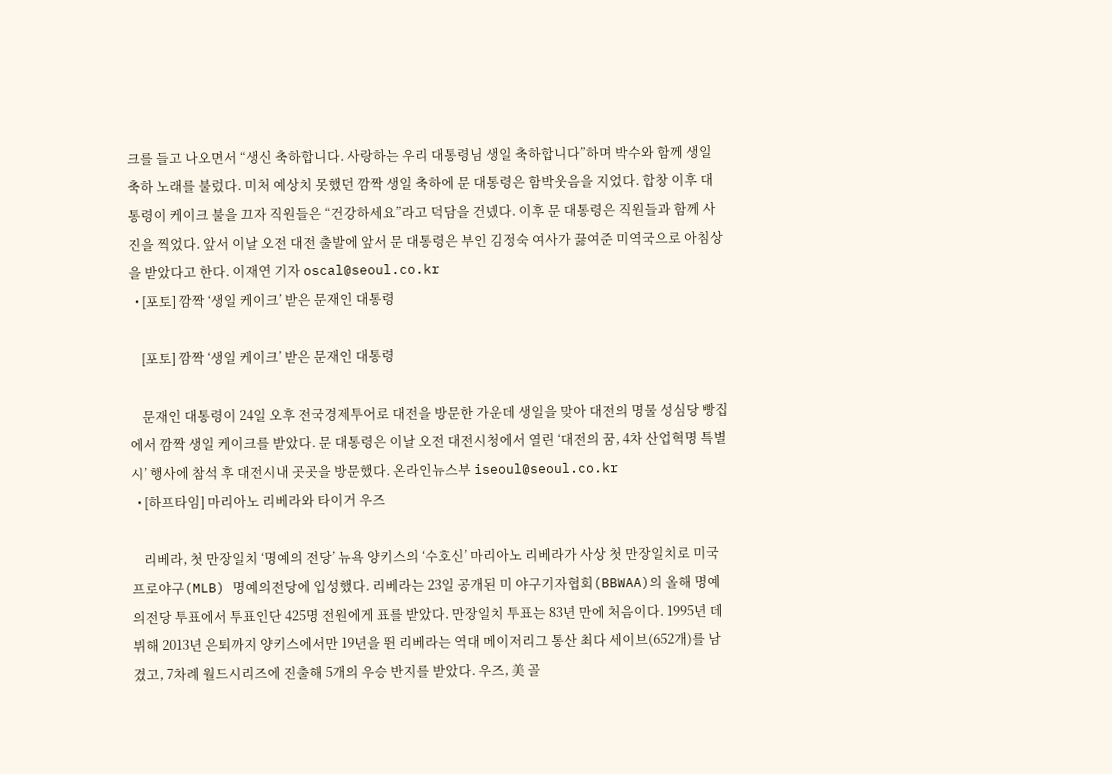크를 들고 나오면서 “생신 축하합니다. 사랑하는 우리 대통령님 생일 축하합니다”하며 박수와 함께 생일 축하 노래를 불렀다. 미처 예상치 못했던 깜짝 생일 축하에 문 대통령은 함박웃음을 지었다. 합창 이후 대통령이 케이크 불을 끄자 직원들은 “건강하세요”라고 덕담을 건넸다. 이후 문 대통령은 직원들과 함께 사진을 찍었다. 앞서 이날 오전 대전 출발에 앞서 문 대통령은 부인 김정숙 여사가 끓여준 미역국으로 아침상을 받았다고 한다. 이재연 기자 oscal@seoul.co.kr
  • [포토] 깜짝 ‘생일 케이크’ 받은 문재인 대통령

    [포토] 깜짝 ‘생일 케이크’ 받은 문재인 대통령

    문재인 대통령이 24일 오후 전국경제투어로 대전을 방문한 가운데 생일을 맞아 대전의 명물 성심당 빵집에서 깜짝 생일 케이크를 받았다. 문 대통령은 이날 오전 대전시청에서 열린 ‘대전의 꿈, 4차 산업혁명 특별시’ 행사에 참석 후 대전시내 곳곳을 방문했다. 온라인뉴스부 iseoul@seoul.co.kr
  • [하프타임] 마리아노 리베라와 타이거 우즈

    리베라, 첫 만장일치 ‘명예의 전당’ 뉴욕 양키스의 ‘수호신’ 마리아노 리베라가 사상 첫 만장일치로 미국프로야구(MLB) 명예의전당에 입성했다. 리베라는 23일 공개된 미 야구기자협회(BBWAA)의 올해 명예의전당 투표에서 투표인단 425명 전원에게 표를 받았다. 만장일치 투표는 83년 만에 처음이다. 1995년 데뷔해 2013년 은퇴까지 양키스에서만 19년을 뛴 리베라는 역대 메이저리그 통산 최다 세이브(652개)를 남겼고, 7차례 월드시리즈에 진출해 5개의 우승 반지를 받았다. 우즈, 美 골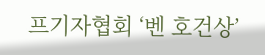프기자협회 ‘벤 호건상’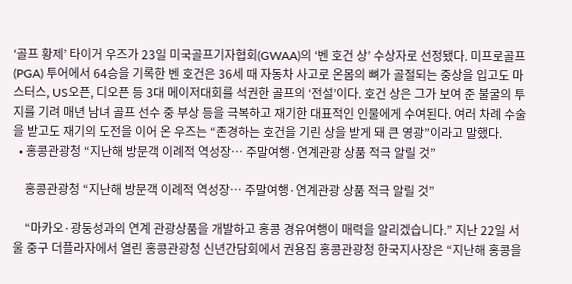‘골프 황제’ 타이거 우즈가 23일 미국골프기자협회(GWAA)의 ‘벤 호건 상’ 수상자로 선정됐다. 미프로골프(PGA) 투어에서 64승을 기록한 벤 호건은 36세 때 자동차 사고로 온몸의 뼈가 골절되는 중상을 입고도 마스터스, US오픈, 디오픈 등 3대 메이저대회를 석권한 골프의 ‘전설’이다. 호건 상은 그가 보여 준 불굴의 투지를 기려 매년 남녀 골프 선수 중 부상 등을 극복하고 재기한 대표적인 인물에게 수여된다. 여러 차례 수술을 받고도 재기의 도전을 이어 온 우즈는 “존경하는 호건을 기린 상을 받게 돼 큰 영광”이라고 말했다.
  • 홍콩관광청 “지난해 방문객 이례적 역성장… 주말여행·연계관광 상품 적극 알릴 것”

    홍콩관광청 “지난해 방문객 이례적 역성장… 주말여행·연계관광 상품 적극 알릴 것”

    “마카오·광둥성과의 연계 관광상품을 개발하고 홍콩 경유여행이 매력을 알리겠습니다.” 지난 22일 서울 중구 더플라자에서 열린 홍콩관광청 신년간담회에서 권용집 홍콩관광청 한국지사장은 “지난해 홍콩을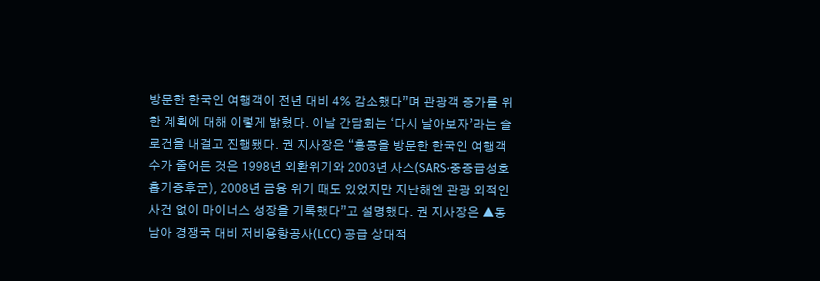방문한 한국인 여행객이 전년 대비 4% 감소했다”며 관광객 증가를 위한 계획에 대해 이렇게 밝혔다. 이날 간담회는 ‘다시 날아보자’라는 슬로건을 내걸고 진행됐다. 권 지사장은 “홍콩을 방문한 한국인 여행객 수가 줄어든 것은 1998년 외환위기와 2003년 사스(SARS·중증급성호흡기증후군), 2008년 금융 위기 때도 있었지만 지난해엔 관광 외적인 사건 없이 마이너스 성장을 기록했다”고 설명했다. 권 지사장은 ▲동남아 경쟁국 대비 저비용항공사(LCC) 공급 상대적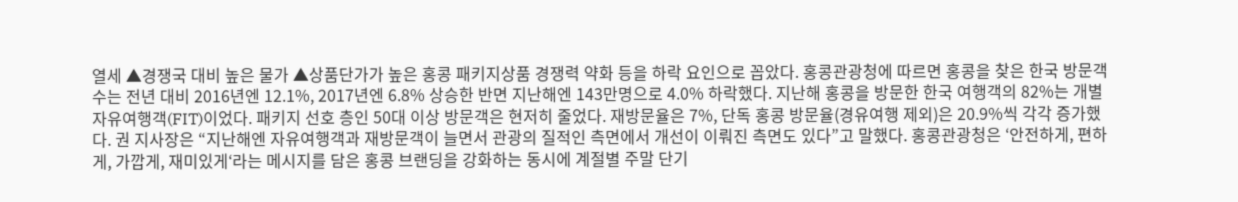열세 ▲경쟁국 대비 높은 물가 ▲상품단가가 높은 홍콩 패키지상품 경쟁력 약화 등을 하락 요인으로 꼽았다. 홍콩관광청에 따르면 홍콩을 찾은 한국 방문객 수는 전년 대비 2016년엔 12.1%, 2017년엔 6.8% 상승한 반면 지난해엔 143만명으로 4.0% 하락했다. 지난해 홍콩을 방문한 한국 여행객의 82%는 개별자유여행객(FIT)이었다. 패키지 선호 층인 50대 이상 방문객은 현저히 줄었다. 재방문율은 7%, 단독 홍콩 방문율(경유여행 제외)은 20.9%씩 각각 증가했다. 권 지사장은 “지난해엔 자유여행객과 재방문객이 늘면서 관광의 질적인 측면에서 개선이 이뤄진 측면도 있다”고 말했다. 홍콩관광청은 ‘안전하게, 편하게, 가깝게, 재미있게‘라는 메시지를 담은 홍콩 브랜딩을 강화하는 동시에 계절별 주말 단기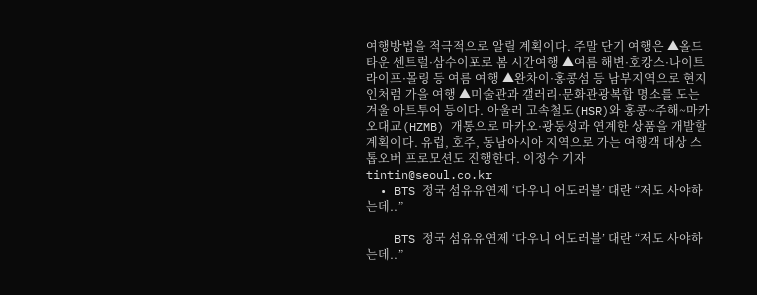여행방법을 적극적으로 알릴 계획이다. 주말 단기 여행은 ▲올드타운 센트럴·삼수이포로 봄 시간여행 ▲여름 해변·호캉스·나이트라이프·몰링 등 여름 여행 ▲완차이·홍콩섬 등 남부지역으로 현지인처럼 가을 여행 ▲미술관과 갤러리·문화관광복합 명소를 도는 겨울 아트투어 등이다. 아울러 고속철도(HSR)와 홍콩~주해~마카오대교(HZMB) 개통으로 마카오·광둥성과 연계한 상품을 개발할 계획이다. 유럽, 호주, 동남아시아 지역으로 가는 여행객 대상 스톱오버 프로모션도 진행한다. 이정수 기자 tintin@seoul.co.kr
  • BTS 정국 섬유유연제 ‘다우니 어도러블’ 대란 “저도 사야하는데..”

    BTS 정국 섬유유연제 ‘다우니 어도러블’ 대란 “저도 사야하는데..”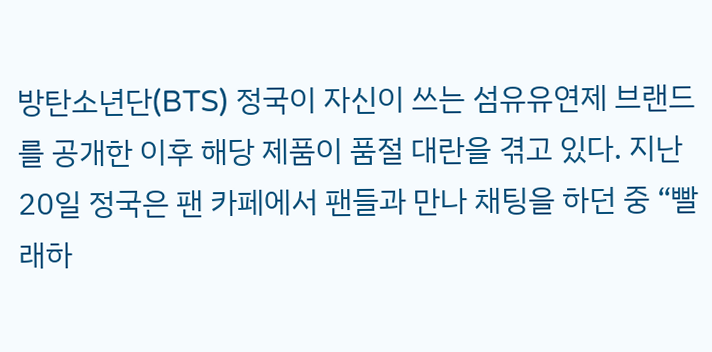방탄소년단(BTS) 정국이 자신이 쓰는 섬유유연제 브랜드를 공개한 이후 해당 제품이 품절 대란을 겪고 있다. 지난 20일 정국은 팬 카페에서 팬들과 만나 채팅을 하던 중 “빨래하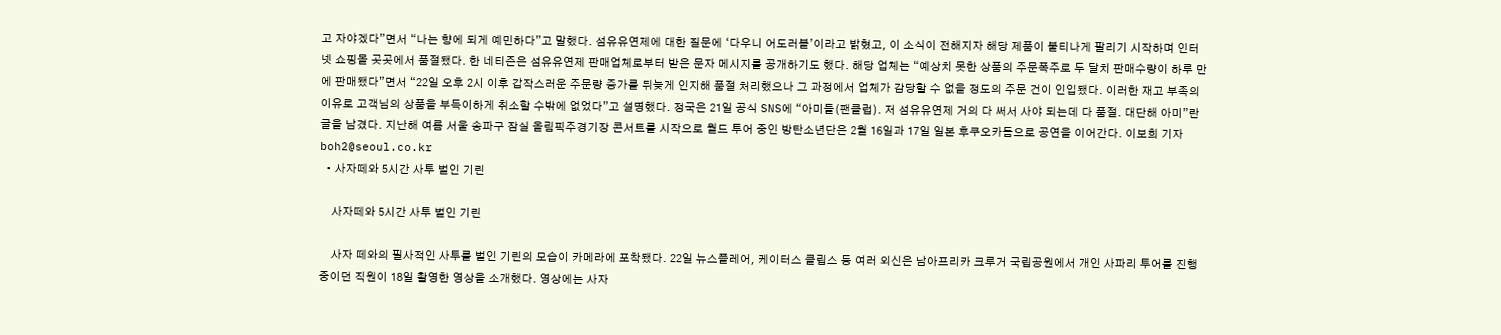고 자야겠다”면서 “나는 향에 되게 예민하다”고 말했다. 섬유유연제에 대한 질문에 ‘다우니 어도러블’이라고 밝혔고, 이 소식이 전해지자 해당 제품이 불티나게 팔리기 시작하며 인터넷 쇼핑몰 곳곳에서 품절됐다. 한 네티즌은 섬유유연제 판매업체로부터 받은 문자 메시지를 공개하기도 했다. 해당 업체는 “예상치 못한 상품의 주문폭주로 두 달치 판매수량이 하루 만에 판매됐다”면서 “22일 오후 2시 이후 갑작스러운 주문량 증가를 뒤늦게 인지해 품절 처리했으나 그 과정에서 업체가 감당할 수 없을 정도의 주문 건이 인입됐다. 이러한 재고 부족의 이유로 고객님의 상품을 부득이하게 취소할 수밖에 없었다”고 설명했다. 정국은 21일 공식 SNS에 “아미들(팬클럽). 저 섬유유연제 거의 다 써서 사야 되는데 다 품절. 대단해 아미”란 글을 남겼다. 지난해 여름 서울 송파구 잠실 올림픽주경기장 콘서트를 시작으로 월드 투어 중인 방탄소년단은 2월 16일과 17일 일본 후쿠오카돔으로 공연을 이어간다. 이보희 기자 boh2@seoul.co.kr
  • 사자떼와 5시간 사투 벌인 기린

    사자떼와 5시간 사투 벌인 기린

    사자 떼와의 필사적인 사투를 벌인 기린의 모습이 카메라에 포착됐다. 22일 뉴스플레어, 케이터스 클립스 등 여러 외신은 남아프리카 크루거 국립공원에서 개인 사파리 투어를 진행 중이던 직원이 18일 촬영한 영상을 소개했다. 영상에는 사자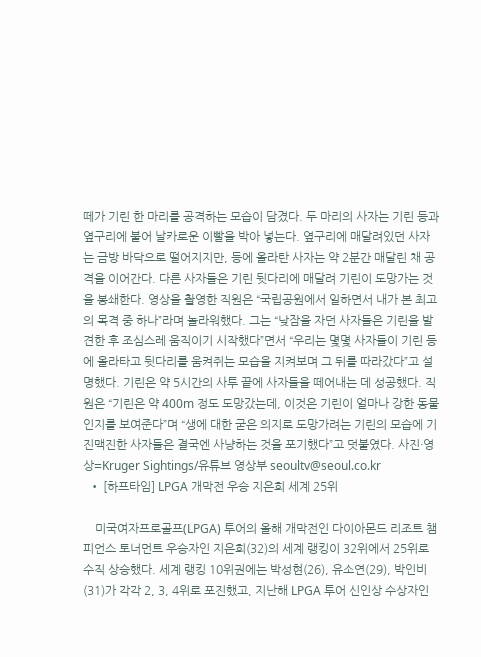떼가 기린 한 마리를 공격하는 모습이 담겼다. 두 마리의 사자는 기린 등과 옆구리에 붙어 날카로운 이빨을 박아 넣는다. 옆구리에 매달려있던 사자는 금방 바닥으로 떨어지지만, 등에 올라탄 사자는 약 2분간 매달린 채 공격을 이어간다. 다른 사자들은 기린 뒷다리에 매달려 기린이 도망가는 것을 봉쇄한다. 영상을 촬영한 직원은 “국립공원에서 일하면서 내가 본 최고의 목격 중 하나”라며 놀라워했다. 그는 “낮잠을 자던 사자들은 기린을 발견한 후 조심스레 움직이기 시작했다”면서 “우리는 몇몇 사자들이 기린 등에 올라타고 뒷다리를 움켜쥐는 모습을 지켜보며 그 뒤를 따라갔다”고 설명했다. 기린은 약 5시간의 사투 끝에 사자들을 떼어내는 데 성공했다. 직원은 “기린은 약 400m 정도 도망갔는데, 이것은 기린이 얼마나 강한 동물인지를 보여준다”며 “생에 대한 굳은 의지로 도망가려는 기린의 모습에 기진맥진한 사자들은 결국엔 사냥하는 것을 포기했다”고 덧붙였다. 사진·영상=Kruger Sightings/유튜브 영상부 seoultv@seoul.co.kr
  • [하프타임] LPGA 개막전 우승 지은희 세계 25위

    미국여자프로골프(LPGA) 투어의 올해 개막전인 다이아몬드 리조트 챔피언스 토너먼트 우승자인 지은희(32)의 세계 랭킹이 32위에서 25위로 수직 상승했다. 세계 랭킹 10위권에는 박성현(26), 유소연(29), 박인비(31)가 각각 2, 3, 4위로 포진했고, 지난해 LPGA 투어 신인상 수상자인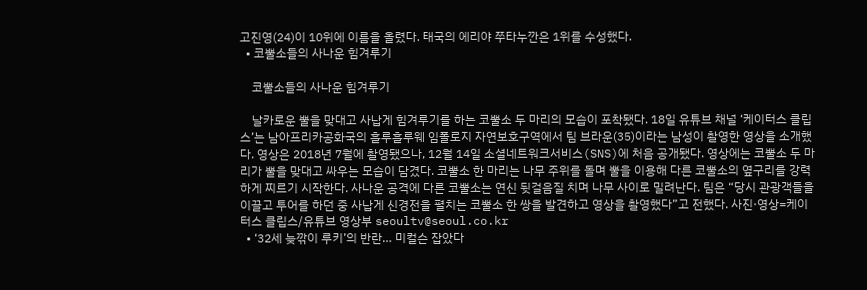고진영(24)이 10위에 이름을 올렸다. 태국의 에리야 쭈타누깐은 1위를 수성했다.
  • 코뿔소들의 사나운 힘겨루기

    코뿔소들의 사나운 힘겨루기

    날카로운 뿔을 맞대고 사납게 힘겨루기를 하는 코뿔소 두 마리의 모습이 포착됐다. 18일 유튜브 채널 ‘케이터스 클립스’는 남아프리카공화국의 흘루흘루웨 임폴로지 자연보호구역에서 팀 브라운(35)이라는 남성이 촬영한 영상을 소개했다. 영상은 2018년 7월에 촬영됐으나, 12월 14일 소셜네트워크서비스(SNS)에 처음 공개됐다. 영상에는 코뿔소 두 마리가 뿔을 맞대고 싸우는 모습이 담겼다. 코뿔소 한 마리는 나무 주위를 돌며 뿔을 이용해 다른 코뿔소의 옆구리를 강력하게 찌르기 시작한다. 사나운 공격에 다른 코뿔소는 연신 뒷걸음질 치며 나무 사이로 밀려난다. 팀은 “당시 관광객들을 이끌고 투어를 하던 중 사납게 신경전을 펼치는 코뿔소 한 쌍을 발견하고 영상을 촬영했다”고 전했다. 사진·영상=케이터스 클립스/유튜브 영상부 seoultv@seoul.co.kr
  • ‘32세 늦깎이 루키’의 반란… 미컬슨 잡았다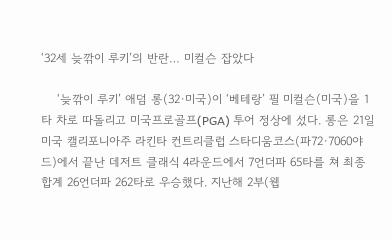‘32세 늦깎이 루키’의 반란… 미컬슨 잡았다

    ‘늦깎이 루키’ 애덤 롱(32·미국)이 ‘베테랑’ 필 미컬슨(미국)을 1타 차로 따돌리고 미국프로골프(PGA) 투어 정상에 섰다. 롱은 21일 미국 캘리포니아주 라킨타 컨트리클럽 스타디움코스(파72·7060야드)에서 끝난 데저트 클래식 4라운드에서 7언더파 65타를 쳐 최종합계 26언더파 262타로 우승했다. 지난해 2부(웹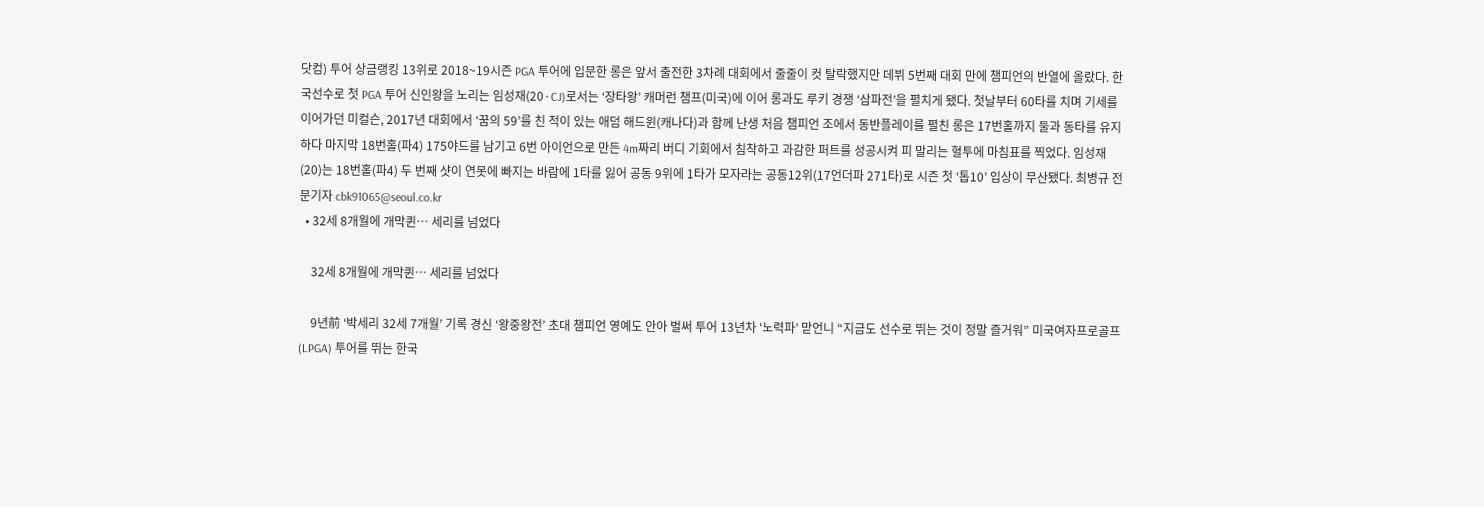닷컴) 투어 상금랭킹 13위로 2018~19시즌 PGA 투어에 입문한 롱은 앞서 출전한 3차례 대회에서 줄줄이 컷 탈락했지만 데뷔 5번째 대회 만에 챔피언의 반열에 올랐다. 한국선수로 첫 PGA 투어 신인왕을 노리는 임성재(20·CJ)로서는 ‘장타왕’ 캐머런 챔프(미국)에 이어 롱과도 루키 경쟁 ‘삼파전’을 펼치게 됐다. 첫날부터 60타를 치며 기세를 이어가던 미컬슨, 2017년 대회에서 ‘꿈의 59’를 친 적이 있는 애덤 해드윈(캐나다)과 함께 난생 처음 챔피언 조에서 동반플레이를 펼친 롱은 17번홀까지 둘과 동타를 유지하다 마지막 18번홀(파4) 175야드를 남기고 6번 아이언으로 만든 4m짜리 버디 기회에서 침착하고 과감한 퍼트를 성공시켜 피 말리는 혈투에 마침표를 찍었다. 임성재(20)는 18번홀(파4) 두 번째 샷이 연못에 빠지는 바람에 1타를 잃어 공동 9위에 1타가 모자라는 공동12위(17언더파 271타)로 시즌 첫 ‘톱10’ 입상이 무산됐다. 최병규 전문기자 cbk91065@seoul.co.kr
  • 32세 8개월에 개막퀸… 세리를 넘었다

    32세 8개월에 개막퀸… 세리를 넘었다

    9년前 ‘박세리 32세 7개월’ 기록 경신 ‘왕중왕전’ 초대 챔피언 영예도 안아 벌써 투어 13년차 ‘노력파’ 맏언니 “지금도 선수로 뛰는 것이 정말 즐거워” 미국여자프로골프(LPGA) 투어를 뛰는 한국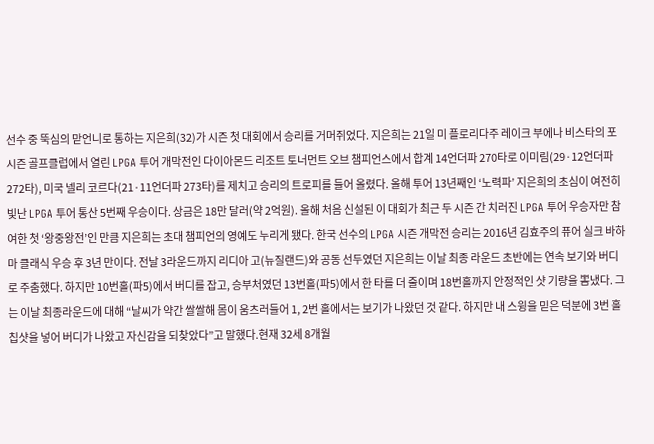선수 중 뚝심의 맏언니로 통하는 지은희(32)가 시즌 첫 대회에서 승리를 거머쥐었다. 지은희는 21일 미 플로리다주 레이크 부에나 비스타의 포시즌 골프클럽에서 열린 LPGA 투어 개막전인 다이아몬드 리조트 토너먼트 오브 챔피언스에서 합계 14언더파 270타로 이미림(29·12언더파 272타), 미국 넬리 코르다(21·11언더파 273타)를 제치고 승리의 트로피를 들어 올렸다. 올해 투어 13년째인 ‘노력파’ 지은희의 초심이 여전히 빛난 LPGA 투어 통산 5번째 우승이다. 상금은 18만 달러(약 2억원). 올해 처음 신설된 이 대회가 최근 두 시즌 간 치러진 LPGA 투어 우승자만 참여한 첫 ‘왕중왕전’인 만큼 지은희는 초대 챔피언의 영예도 누리게 됐다. 한국 선수의 LPGA 시즌 개막전 승리는 2016년 김효주의 퓨어 실크 바하마 클래식 우승 후 3년 만이다. 전날 3라운드까지 리디아 고(뉴질랜드)와 공동 선두였던 지은희는 이날 최종 라운드 초반에는 연속 보기와 버디로 주춤했다. 하지만 10번홀(파5)에서 버디를 잡고, 승부처였던 13번홀(파5)에서 한 타를 더 줄이며 18번홀까지 안정적인 샷 기량을 뽐냈다. 그는 이날 최종라운드에 대해 “날씨가 약간 쌀쌀해 몸이 움츠러들어 1, 2번 홀에서는 보기가 나왔던 것 같다. 하지만 내 스윙을 믿은 덕분에 3번 홀 칩샷을 넣어 버디가 나왔고 자신감을 되찾았다”고 말했다.현재 32세 8개월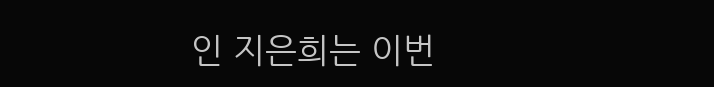인 지은희는 이번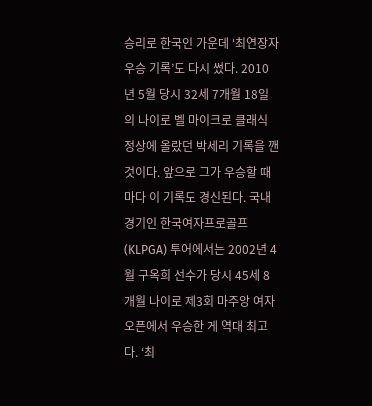승리로 한국인 가운데 ‘최연장자 우승 기록’도 다시 썼다. 2010년 5월 당시 32세 7개월 18일의 나이로 벨 마이크로 클래식 정상에 올랐던 박세리 기록을 깬 것이다. 앞으로 그가 우승할 때마다 이 기록도 경신된다. 국내 경기인 한국여자프로골프(KLPGA) 투어에서는 2002년 4월 구옥희 선수가 당시 45세 8개월 나이로 제3회 마주앙 여자오픈에서 우승한 게 역대 최고다. ‘최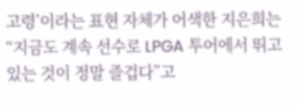고령’이라는 표현 자체가 어색한 지은희는 “지금도 계속 선수로 LPGA 투어에서 뛰고 있는 것이 정말 즐겁다”고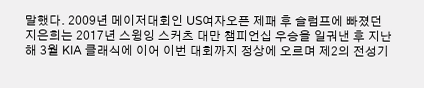말했다. 2009년 메이저대회인 US여자오픈 제패 후 슬럼프에 빠졌던 지은희는 2017년 스윙잉 스커츠 대만 챔피언십 우승을 일궈낸 후 지난해 3월 KIA 클래식에 이어 이번 대회까지 정상에 오르며 제2의 전성기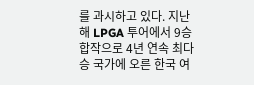를 과시하고 있다. 지난해 LPGA 투어에서 9승 합작으로 4년 연속 최다승 국가에 오른 한국 여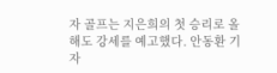자 골프는 지은희의 첫 승리로 올해도 강세를 예고했다. 안동환 기자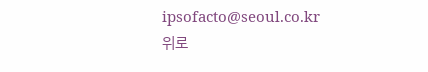ipsofacto@seoul.co.kr
위로